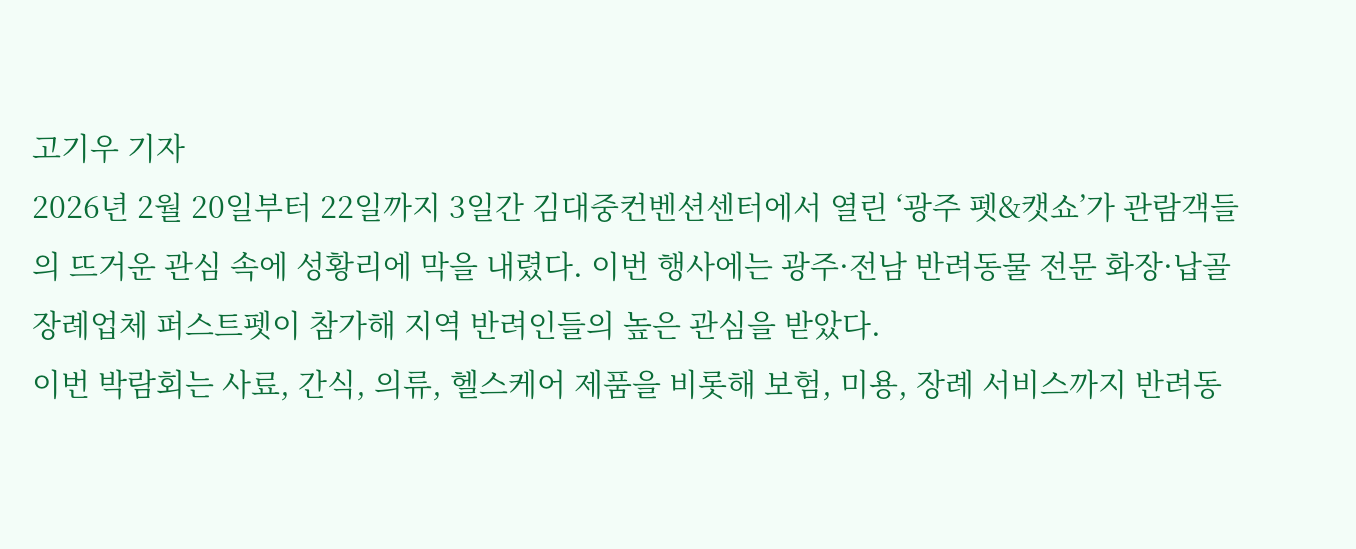고기우 기자
2026년 2월 20일부터 22일까지 3일간 김대중컨벤션센터에서 열린 ‘광주 펫&캣쇼’가 관람객들의 뜨거운 관심 속에 성황리에 막을 내렸다. 이번 행사에는 광주·전남 반려동물 전문 화장·납골 장례업체 퍼스트펫이 참가해 지역 반려인들의 높은 관심을 받았다.
이번 박람회는 사료, 간식, 의류, 헬스케어 제품을 비롯해 보험, 미용, 장례 서비스까지 반려동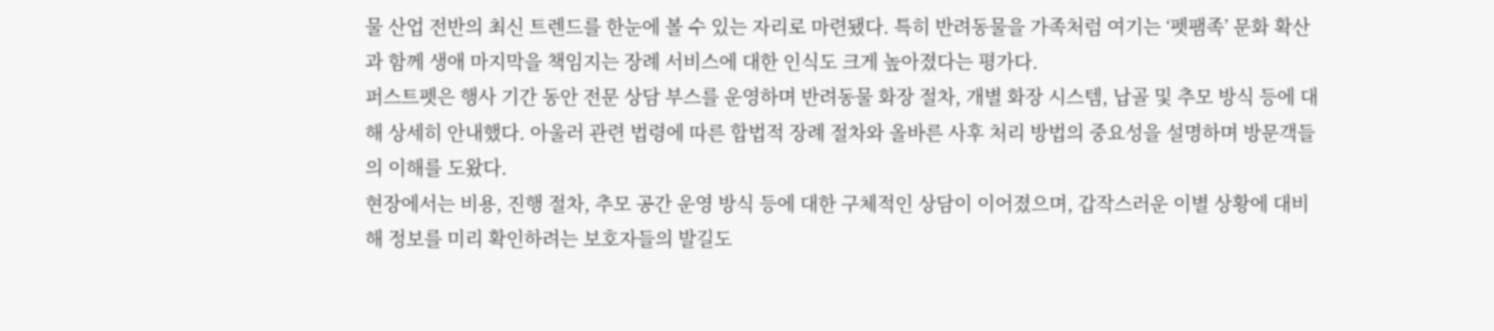물 산업 전반의 최신 트렌드를 한눈에 볼 수 있는 자리로 마련됐다. 특히 반려동물을 가족처럼 여기는 ‘펫팸족’ 문화 확산과 함께 생애 마지막을 책임지는 장례 서비스에 대한 인식도 크게 높아졌다는 평가다.
퍼스트펫은 행사 기간 동안 전문 상담 부스를 운영하며 반려동물 화장 절차, 개별 화장 시스템, 납골 및 추모 방식 등에 대해 상세히 안내했다. 아울러 관련 법령에 따른 합법적 장례 절차와 올바른 사후 처리 방법의 중요성을 설명하며 방문객들의 이해를 도왔다.
현장에서는 비용, 진행 절차, 추모 공간 운영 방식 등에 대한 구체적인 상담이 이어졌으며, 갑작스러운 이별 상황에 대비해 정보를 미리 확인하려는 보호자들의 발길도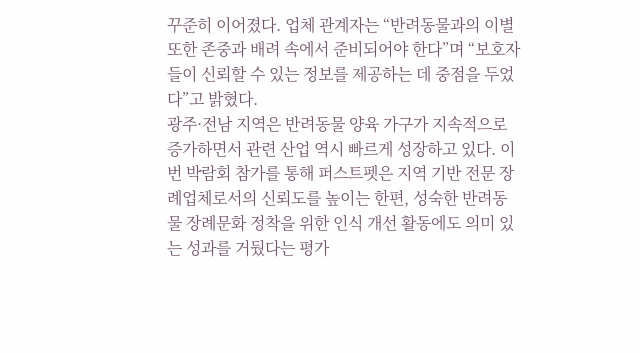꾸준히 이어졌다. 업체 관계자는 “반려동물과의 이별 또한 존중과 배려 속에서 준비되어야 한다”며 “보호자들이 신뢰할 수 있는 정보를 제공하는 데 중점을 두었다”고 밝혔다.
광주·전남 지역은 반려동물 양육 가구가 지속적으로 증가하면서 관련 산업 역시 빠르게 성장하고 있다. 이번 박람회 참가를 통해 퍼스트펫은 지역 기반 전문 장례업체로서의 신뢰도를 높이는 한편, 성숙한 반려동물 장례문화 정착을 위한 인식 개선 활동에도 의미 있는 성과를 거뒀다는 평가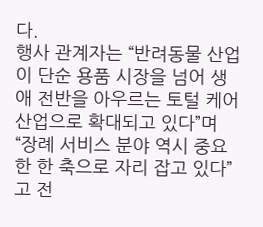다.
행사 관계자는 “반려동물 산업이 단순 용품 시장을 넘어 생애 전반을 아우르는 토털 케어 산업으로 확대되고 있다”며 “장례 서비스 분야 역시 중요한 한 축으로 자리 잡고 있다”고 전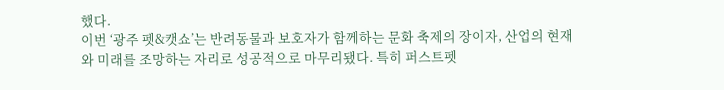했다.
이번 ‘광주 펫&캣쇼’는 반려동물과 보호자가 함께하는 문화 축제의 장이자, 산업의 현재와 미래를 조망하는 자리로 성공적으로 마무리됐다. 특히 퍼스트펫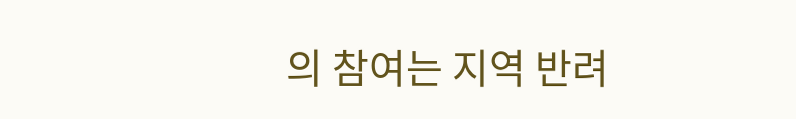의 참여는 지역 반려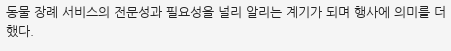동물 장례 서비스의 전문성과 필요성을 널리 알리는 계기가 되며 행사에 의미를 더했다.